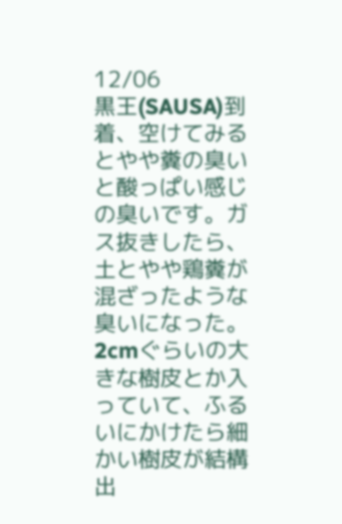12/06
黒王(SAUSA)到着、空けてみるとやや糞の臭いと酸っぱい感じの臭いです。ガス抜きしたら、土とやや鶏糞が混ざったような臭いになった。
2cmぐらいの大きな樹皮とか入っていて、ふるいにかけたら細かい樹皮が結構出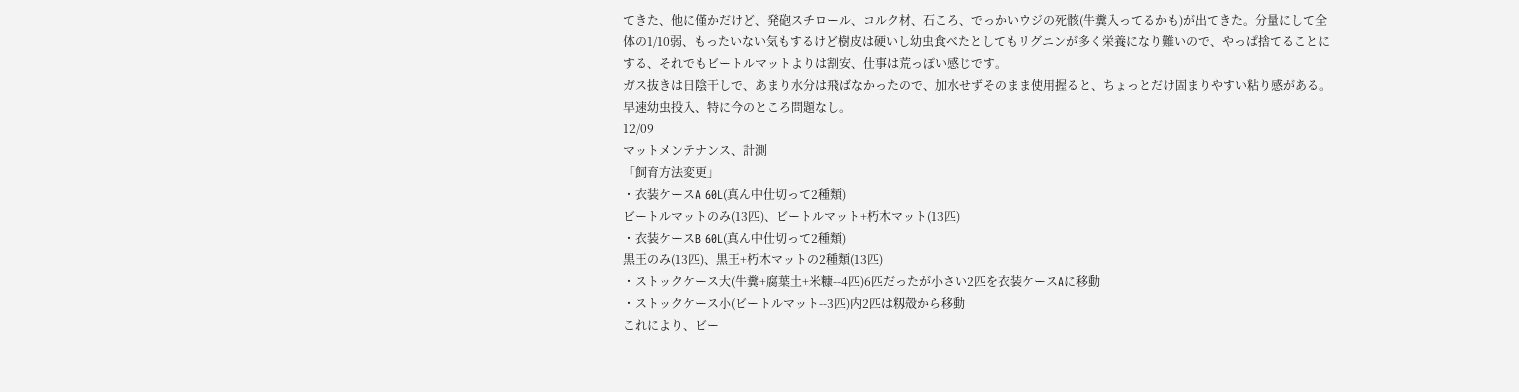てきた、他に僅かだけど、発砲スチロール、コルク材、石ころ、でっかいウジの死骸(牛糞入ってるかも)が出てきた。分量にして全体の1/10弱、もったいない気もするけど樹皮は硬いし幼虫食べたとしてもリグニンが多く栄養になり難いので、やっぱ捨てることにする、それでもビートルマットよりは割安、仕事は荒っぽい感じです。
ガス抜きは日陰干しで、あまり水分は飛ばなかったので、加水せずそのまま使用握ると、ちょっとだけ固まりやすい粘り感がある。早速幼虫投入、特に今のところ問題なし。
12/09
マットメンテナンス、計測
「飼育方法変更」
・衣装ケースA 60L(真ん中仕切って2種類)
ビートルマットのみ(13匹)、ビートルマット+朽木マット(13匹)
・衣装ケースB 60L(真ん中仕切って2種類)
黒王のみ(13匹)、黒王+朽木マットの2種類(13匹)
・ストックケース大(牛糞+腐葉土+米糠--4匹)6匹だったが小さい2匹を衣装ケースAに移動
・ストックケース小(ビートルマット--3匹)内2匹は籾殻から移動
これにより、ビー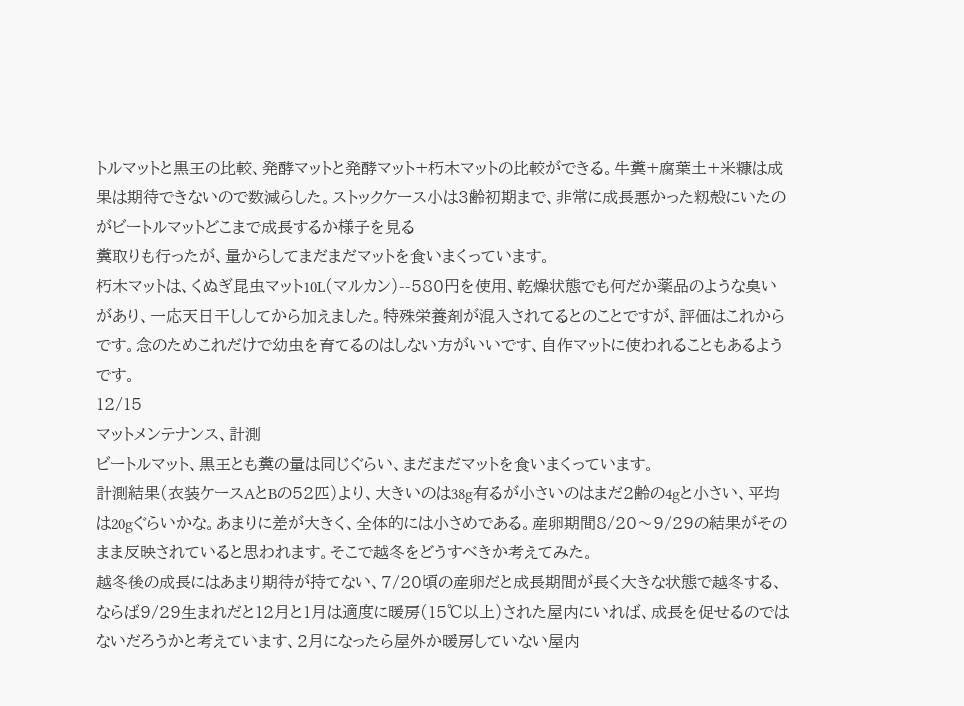トルマットと黒王の比較、発酵マットと発酵マット+朽木マットの比較ができる。牛糞+腐葉土+米糠は成果は期待できないので数減らした。ストックケース小は3齢初期まで、非常に成長悪かった籾殻にいたのがビートルマットどこまで成長するか様子を見る
糞取りも行ったが、量からしてまだまだマットを食いまくっています。
朽木マットは、くぬぎ昆虫マット10L(マルカン)--580円を使用、乾燥状態でも何だか薬品のような臭いがあり、一応天日干ししてから加えました。特殊栄養剤が混入されてるとのことですが、評価はこれからです。念のためこれだけで幼虫を育てるのはしない方がいいです、自作マットに使われることもあるようです。
12/15
マットメンテナンス、計測
ビートルマット、黒王とも糞の量は同じぐらい、まだまだマットを食いまくっています。
計測結果(衣装ケースAとBの52匹)より、大きいのは38g有るが小さいのはまだ2齢の4gと小さい、平均は20gぐらいかな。あまりに差が大きく、全体的には小さめである。産卵期間8/20〜9/29の結果がそのまま反映されていると思われます。そこで越冬をどうすべきか考えてみた。
越冬後の成長にはあまり期待が持てない、7/20頃の産卵だと成長期間が長く大きな状態で越冬する、ならば9/29生まれだと12月と1月は適度に暖房(15℃以上)された屋内にいれば、成長を促せるのではないだろうかと考えています、2月になったら屋外か暖房していない屋内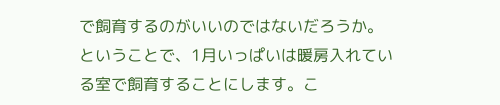で飼育するのがいいのではないだろうか。
ということで、1月いっぱいは暖房入れている室で飼育することにします。こ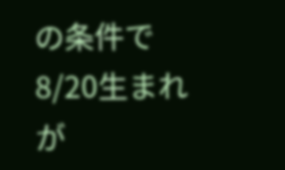の条件で8/20生まれが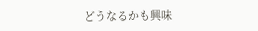どうなるかも興味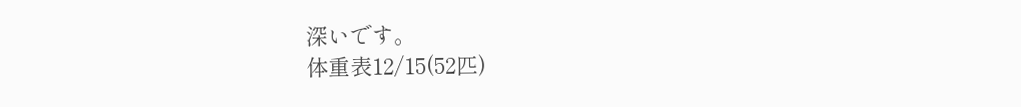深いです。
体重表12/15(52匹)